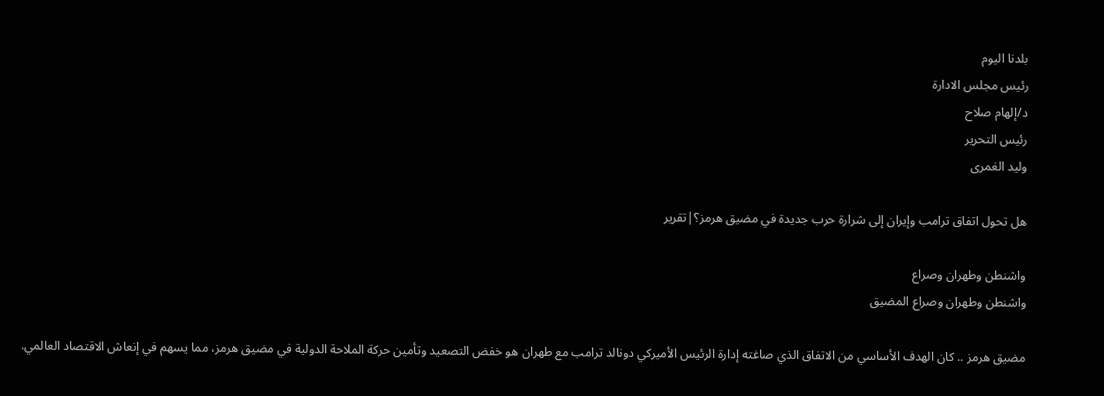بلدنا اليوم
رئيس مجلس الادارة
د/إلهام صلاح
رئيس التحرير
وليد الغمرى

هل تحول اتفاق ترامب وإيران إلى شرارة حرب جديدة في مضيق هرمز؟|تقرير

واشنطن وطهران وصراع
واشنطن وطهران وصراع المضيق

مضيق هرمز .. كان الهدف الأساسي من الاتفاق الذي صاغته إدارة الرئيس الأميركي دونالد ترامب مع طهران هو خفض التصعيد وتأمين حركة الملاحة الدولية في مضيق هرمز، مما يسهم في إنعاش الاقتصاد العالمي.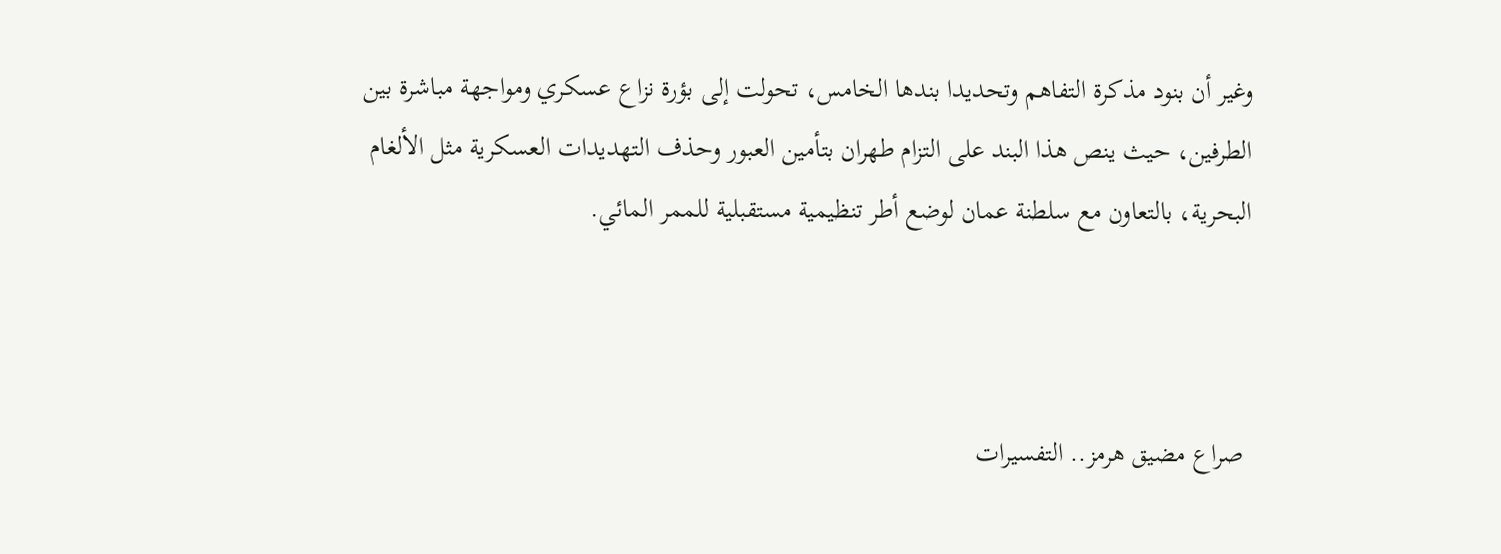وغير أن بنود مذكرة التفاهم وتحديدا بندها الخامس، تحولت إلى بؤرة نزاع عسكري ومواجهة مباشرة بين الطرفين، حيث ينص هذا البند على التزام طهران بتأمين العبور وحذف التهديدات العسكرية مثل الألغام البحرية، بالتعاون مع سلطنة عمان لوضع أطر تنظيمية مستقبلية للممر المائي.



 صراع مضيق هرمز.. التفسيرات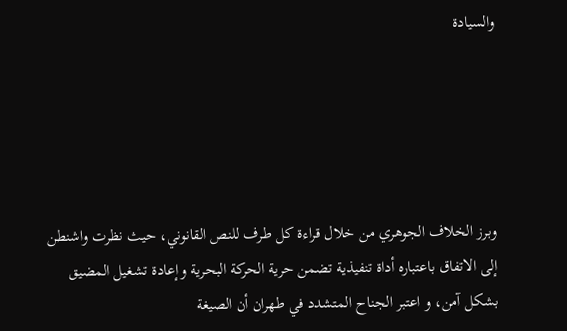والسيادة





وبرز الخلاف الجوهري من خلال قراءة كل طرف للنص القانوني، حيث نظرت واشنطن إلى الاتفاق باعتباره أداة تنفيذية تضمن حرية الحركة البحرية وإعادة تشغيل المضيق بشكل آمن، و اعتبر الجناح المتشدد في طهران أن الصيغة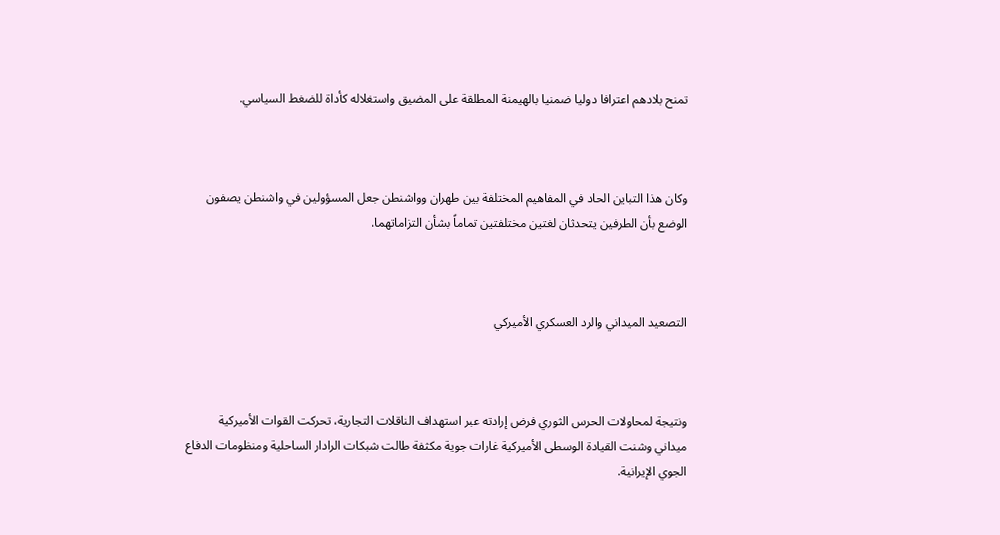تمنح بلادهم اعترافا دوليا ضمنيا بالهيمنة المطلقة على المضيق واستغلاله كأداة للضغط السياسي.



وكان هذا التباين الحاد في المفاهيم المختلفة بين طهران وواشنطن جعل المسؤولين في واشنطن يصفون الوضع بأن الطرفين يتحدثان لغتين مختلفتين تماماً بشأن التزاماتهما.



التصعيد الميداني والرد العسكري الأميركي



ونتيجة لمحاولات الحرس الثوري فرض إرادته عبر استهداف الناقلات التجارية، تحركت القوات الأميركية ميداني وشنت القيادة الوسطى الأميركية غارات جوية مكثفة طالت شبكات الرادار الساحلية ومنظومات الدفاع الجوي الإيرانية.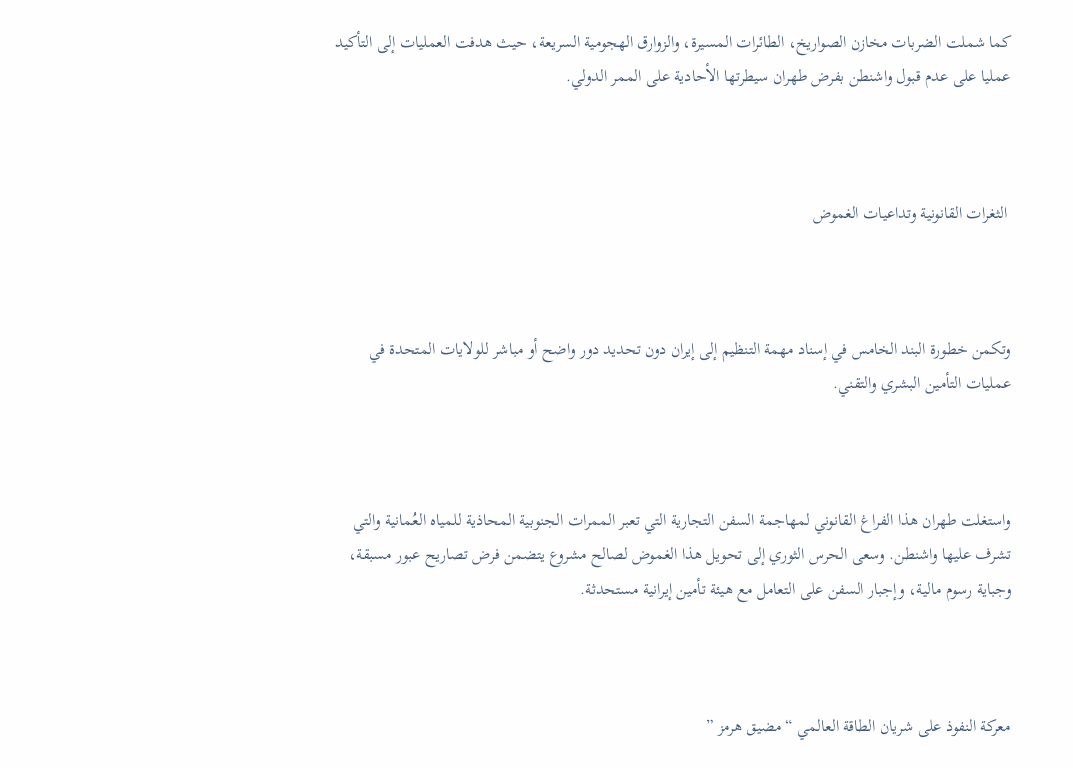كما شملت الضربات مخازن الصواريخ، الطائرات المسيرة، والزوارق الهجومية السريعة، حيث هدفت العمليات إلى التأكيد عمليا على عدم قبول واشنطن بفرض طهران سيطرتها الأحادية على الممر الدولي.



 الثغرات القانونية وتداعيات الغموض



وتكمن خطورة البند الخامس في إسناد مهمة التنظيم إلى إيران دون تحديد دور واضح أو مباشر للولايات المتحدة في عمليات التأمين البشري والتقني.



واستغلت طهران هذا الفراغ القانوني لمهاجمة السفن التجارية التي تعبر الممرات الجنوبية المحاذية للمياه العُمانية والتي تشرف عليها واشنطن. وسعى الحرس الثوري إلى تحويل هذا الغموض لصالح مشروع يتضمن فرض تصاريح عبور مسبقة، وجباية رسوم مالية، وإجبار السفن على التعامل مع هيئة تأمين إيرانية مستحدثة.



معركة النفوذ على شريان الطاقة العالمي “ مضيق هرمز ”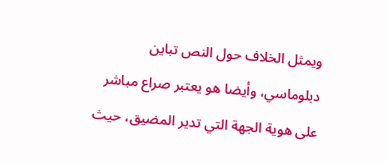ويمثل الخلاف حول النص تباين دبلوماسي، وأيضا هو يعتبر صراع مباشر على هوية الجهة التي تدير المضيق، حيث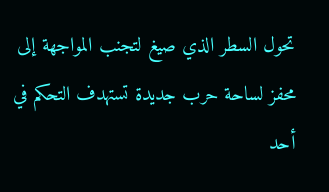تحول السطر الذي صيغ لتجنب المواجهة إلى محفز لساحة حرب جديدة تستهدف التحكم في أحد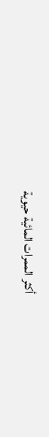أكثر الممرات المائية حيوية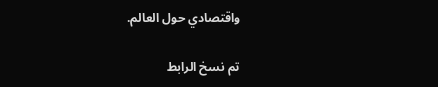واقتصادي حول العالم.

تم نسخ الرابط